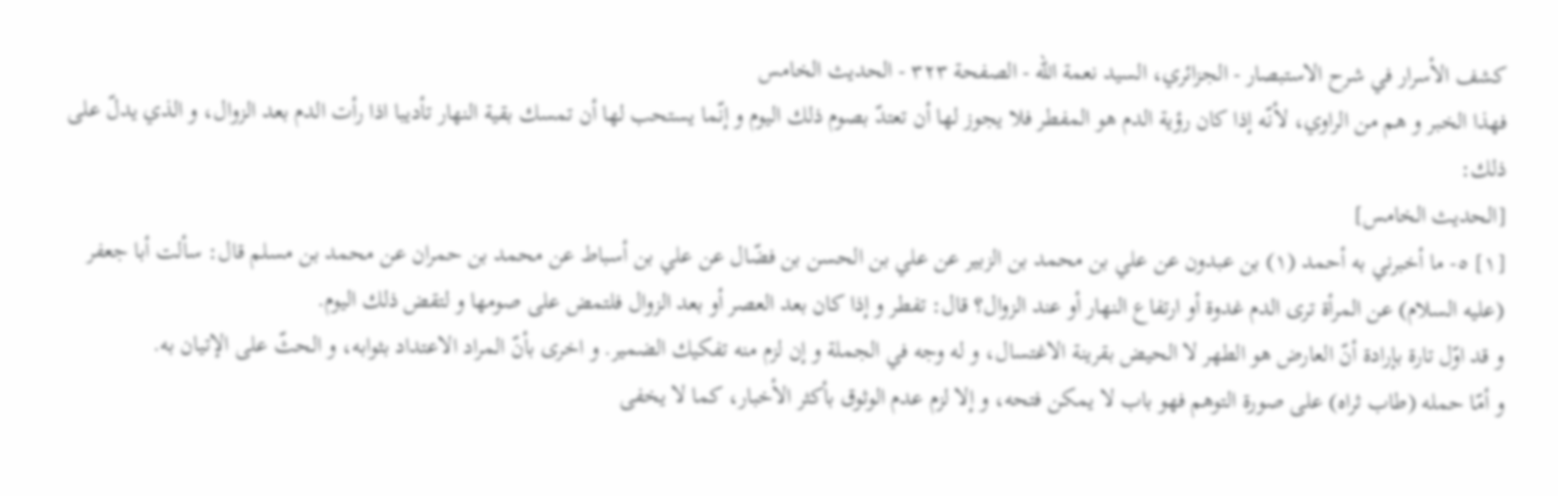كشف الأسرار في شرح الاستبصار - الجزائري، السيد نعمة الله - الصفحة ٣٢٣ - الحديث الخامس
فهذا الخبر و هم من الراوي، لأنّه إذا كان رؤية الدم هو المفطر فلا يجوز لها أن تعتدّ بصوم ذلك اليوم و إنّما يستحب لها أن تمسك بقية النهار تأديبا اذا رأت الدم بعد الزوال، و الذي يدلّ على ذلك:
[الحديث الخامس]
[١] ٥- ما أخبرني به أحمد (١) بن عبدون عن علي بن محمد بن الزبير عن علي بن الحسن بن فضّال عن علي بن أسباط عن محمد بن حمران عن محمد بن مسلم قال: سألت أبا جعفر (عليه السلام) عن المرأة ترى الدم غدوة أو ارتفاع النهار أو عند الزوال؟ قال: تفطر و إذا كان بعد العصر أو بعد الزوال فلتمض على صومها و لتقض ذلك اليوم.
و قد اوّل تارة بإرادة أنّ العارض هو الطهر لا الحيض بقرينة الاغتسال، و له وجه في الجملة و إن لزم منه تفكيك الضمير. و اخرى بأنّ المراد الاعتداد بثوابه، و الحثّ على الإتيان به.
و أمّا حمله (طاب ثراه) على صورة التوهم فهو باب لا يمكن فتحه، و إلا لزم عدم الوثوق بأكثر الأخبار، كما لا يخفى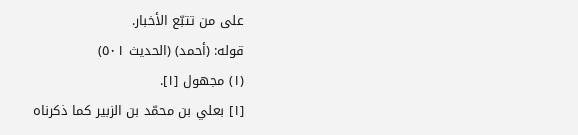على من تتبّع الأخبار.
قوله: (أحمد) (الحديث ٥٠١)
(١) مجهول [١].
[١] بعلي بن محمّد بن الزبير كما ذكرناه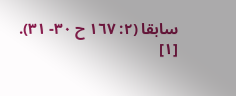سابقا (٢: ١٦٧ ح ٣٠- ٣١).
[١]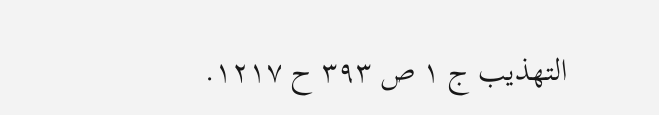التهذيب ج ١ ص ٣٩٣ ح ١٢١٧.